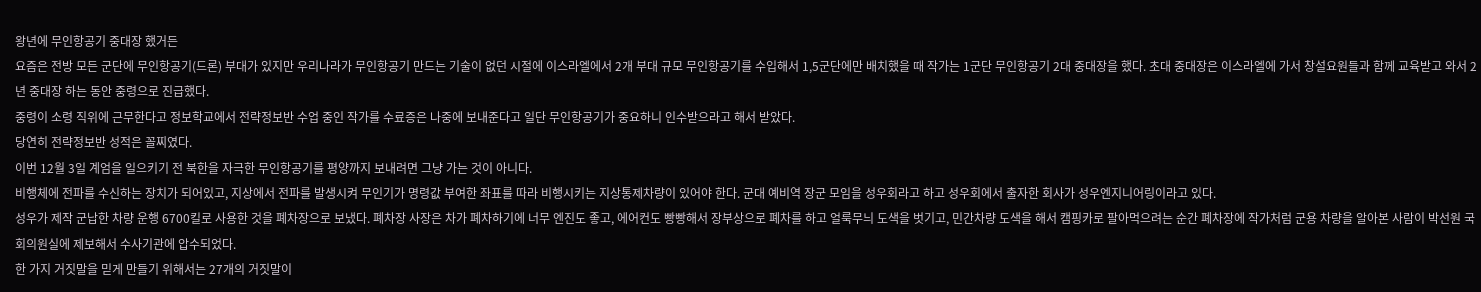왕년에 무인항공기 중대장 했거든
요즘은 전방 모든 군단에 무인항공기(드론) 부대가 있지만 우리나라가 무인항공기 만드는 기술이 없던 시절에 이스라엘에서 2개 부대 규모 무인항공기를 수입해서 1,5군단에만 배치했을 때 작가는 1군단 무인항공기 2대 중대장을 했다. 초대 중대장은 이스라엘에 가서 창설요원들과 함께 교육받고 와서 2년 중대장 하는 동안 중령으로 진급했다.
중령이 소령 직위에 근무한다고 정보학교에서 전략정보반 수업 중인 작가를 수료증은 나중에 보내준다고 일단 무인항공기가 중요하니 인수받으라고 해서 받았다.
당연히 전략정보반 성적은 꼴찌였다.
이번 12월 3일 계엄을 일으키기 전 북한을 자극한 무인항공기를 평양까지 보내려면 그냥 가는 것이 아니다.
비행체에 전파를 수신하는 장치가 되어있고, 지상에서 전파를 발생시켜 무인기가 명령값 부여한 좌표를 따라 비행시키는 지상통제차량이 있어야 한다. 군대 예비역 장군 모임을 성우회라고 하고 성우회에서 출자한 회사가 성우엔지니어링이라고 있다.
성우가 제작 군납한 차량 운행 6700킬로 사용한 것을 폐차장으로 보냈다. 폐차장 사장은 차가 폐차하기에 너무 엔진도 좋고, 에어컨도 빵빵해서 장부상으로 폐차를 하고 얼룩무늬 도색을 벗기고, 민간차량 도색을 해서 캠핑카로 팔아먹으려는 순간 폐차장에 작가처럼 군용 차량을 알아본 사람이 박선원 국회의원실에 제보해서 수사기관에 압수되었다.
한 가지 거짓말을 믿게 만들기 위해서는 27개의 거짓말이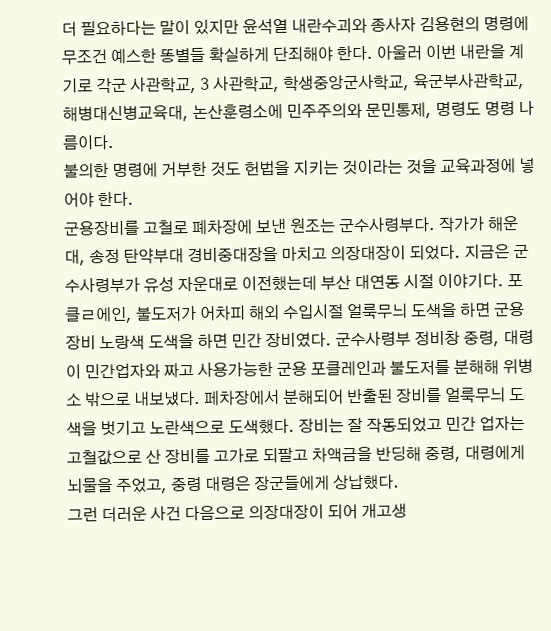더 필요하다는 말이 있지만 윤석열 내란수괴와 종사자 김용현의 명령에 무조건 예스한 똥별들 확실하게 단죄해야 한다. 아울러 이번 내란을 계기로 각군 사관학교, 3 사관학교, 학생중앙군사학교, 육군부사관학교, 해병대신병교육대, 논산훈령소에 민주주의와 문민통제, 명령도 명령 나름이다.
불의한 명령에 거부한 것도 헌법을 지키는 것이라는 것을 교육과정에 넣어야 한다.
군용장비를 고철로 폐차장에 보낸 원조는 군수사령부다. 작가가 해운대, 송정 탄약부대 경비중대장을 마치고 의장대장이 되었다. 지금은 군수사령부가 유성 자운대로 이전했는데 부산 대연동 시절 이야기다. 포클ㄹ에인, 불도저가 어차피 해외 수입시절 얼룩무늬 도색을 하면 군용장비 노랑색 도색을 하면 민간 장비였다. 군수사령부 정비창 중령, 대령이 민간업자와 짜고 사용가능한 군용 포클레인과 불도저를 분해해 위병소 밖으로 내보냈다. 페차장에서 분해되어 반출된 장비를 얼룩무늬 도색을 벗기고 노란색으로 도색했다. 장비는 잘 작동되었고 민간 업자는 고철값으로 산 장비를 고가로 되팔고 차액금을 반딩해 중령, 대령에게 뇌물을 주었고, 중령 대령은 장군들에게 상납했다.
그런 더러운 사건 다음으로 의장대장이 되어 개고생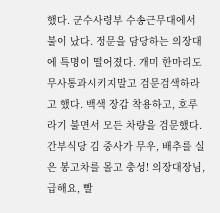했다. 군수사령부 수송근무대에서 불이 났다. 정문을 담당하는 의장대에 특명이 떨어졌다. 개미 한마리도 무사통과시키지말고 검문검색하라고 했다. 백색 장갑 착용하고, 호루라기 불면서 모든 차량을 검문했다. 간부식당 김 중사가 무우, 배추를 실은 봉고차를 몰고 충성! 의장대장님, 급해요, 빨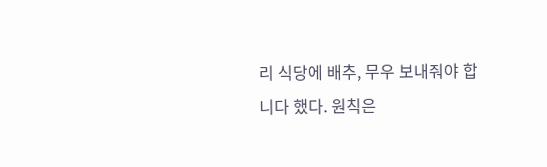리 식당에 배추, 무우 보내줘야 합니다 했다. 원칙은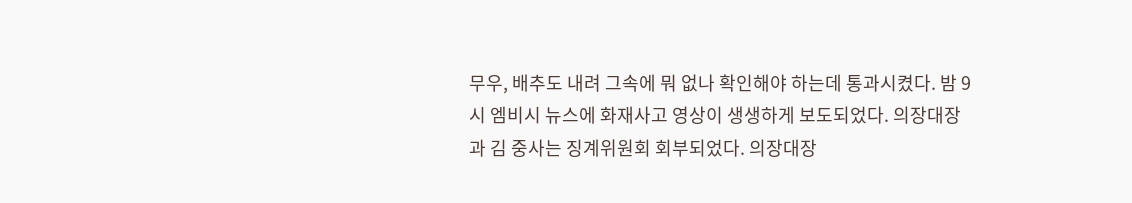무우, 배추도 내려 그속에 뭐 없나 확인해야 하는데 통과시켰다. 밤 9시 엠비시 뉴스에 화재사고 영상이 생생하게 보도되었다. 의장대장과 김 중사는 징계위원회 회부되었다. 의장대장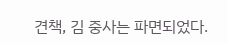견책, 김 중사는 파면되었다.